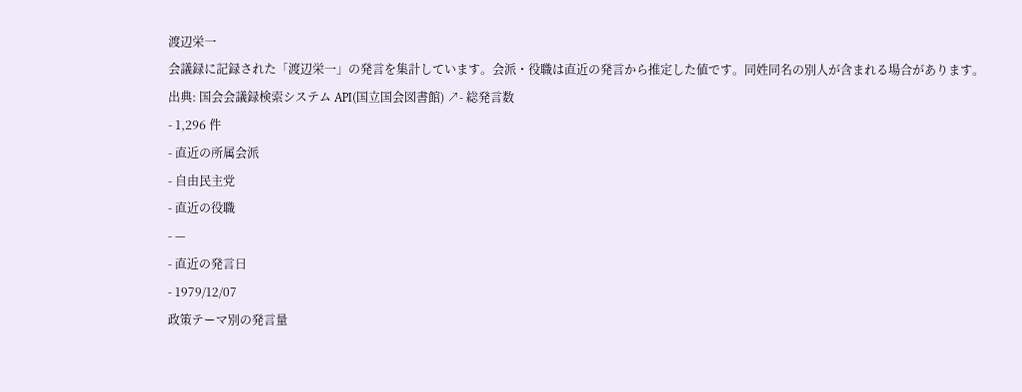渡辺栄一
会議録に記録された「渡辺栄一」の発言を集計しています。会派・役職は直近の発言から推定した値です。同姓同名の別人が含まれる場合があります。
出典: 国会会議録検索システム API(国立国会図書館) ↗- 総発言数
- 1,296 件
- 直近の所属会派
- 自由民主党
- 直近の役職
- —
- 直近の発言日
- 1979/12/07
政策テーマ別の発言量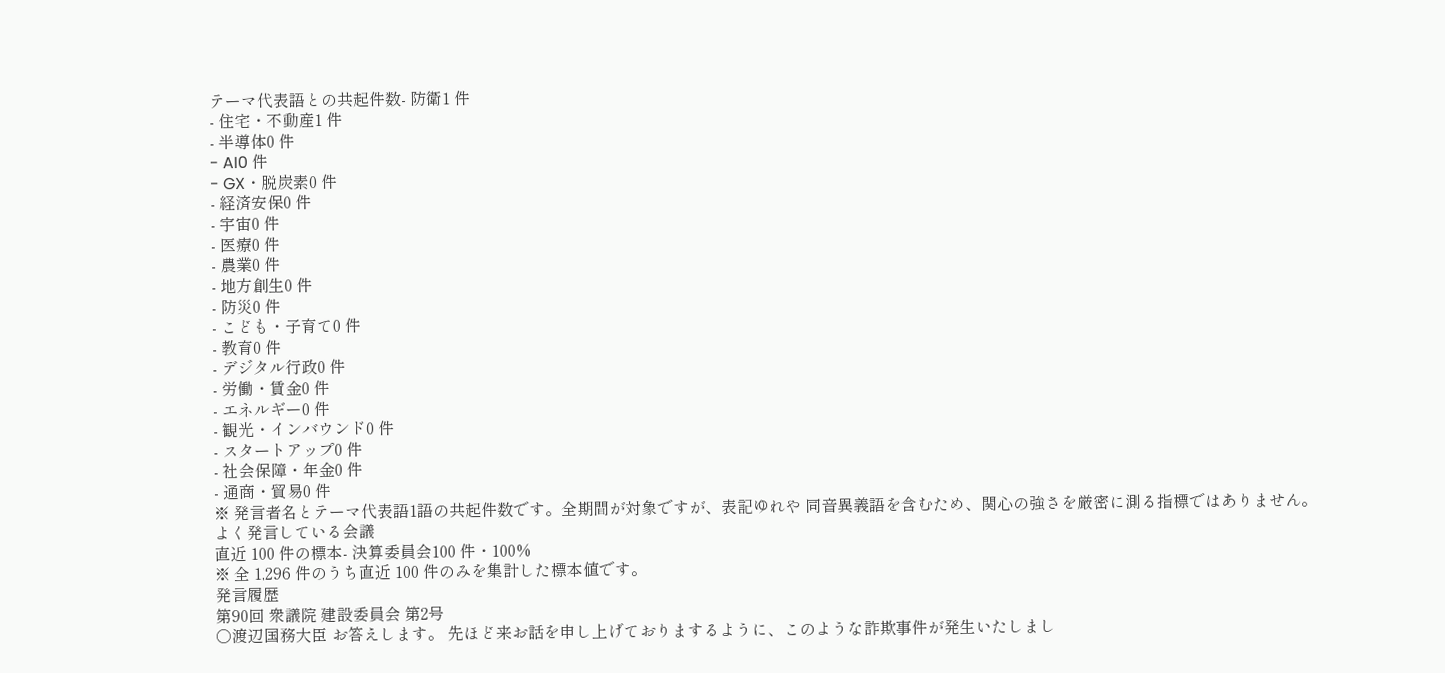テーマ代表語との共起件数- 防衛1 件
- 住宅・不動産1 件
- 半導体0 件
- AI0 件
- GX・脱炭素0 件
- 経済安保0 件
- 宇宙0 件
- 医療0 件
- 農業0 件
- 地方創生0 件
- 防災0 件
- こども・子育て0 件
- 教育0 件
- デジタル行政0 件
- 労働・賃金0 件
- エネルギー0 件
- 観光・インバウンド0 件
- スタートアップ0 件
- 社会保障・年金0 件
- 通商・貿易0 件
※ 発言者名とテーマ代表語1語の共起件数です。全期間が対象ですが、表記ゆれや 同音異義語を含むため、関心の強さを厳密に測る指標ではありません。
よく発言している会議
直近 100 件の標本- 決算委員会100 件・100%
※ 全 1,296 件のうち直近 100 件のみを集計した標本値です。
発言履歴
第90回 衆議院 建設委員会 第2号
○渡辺国務大臣 お答えします。 先ほど来お話を申し上げておりまするように、このような詐欺事件が発生いたしまし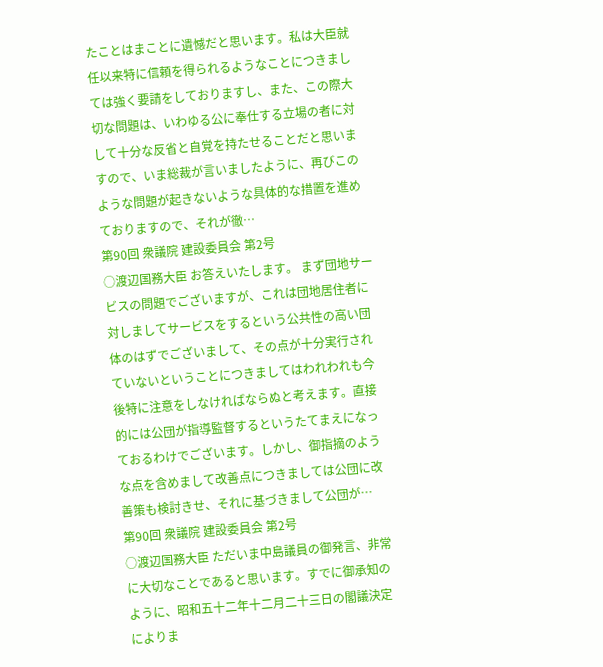たことはまことに遺憾だと思います。私は大臣就任以来特に信頼を得られるようなことにつきましては強く要請をしておりますし、また、この際大切な問題は、いわゆる公に奉仕する立場の者に対して十分な反省と自覚を持たせることだと思いますので、いま総裁が言いましたように、再びこのような問題が起きないような具体的な措置を進めておりますので、それが徹…
第90回 衆議院 建設委員会 第2号
○渡辺国務大臣 お答えいたします。 まず団地サービスの問題でございますが、これは団地居住者に対しましてサービスをするという公共性の高い団体のはずでございまして、その点が十分実行されていないということにつきましてはわれわれも今後特に注意をしなければならぬと考えます。直接的には公団が指導監督するというたてまえになっておるわけでございます。しかし、御指摘のような点を含めまして改善点につきましては公団に改善策も検討きせ、それに基づきまして公団が…
第90回 衆議院 建設委員会 第2号
○渡辺国務大臣 ただいま中島議員の御発言、非常に大切なことであると思います。すでに御承知のように、昭和五十二年十二月二十三日の閣議決定によりま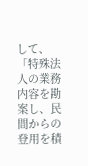して、「特殊法人の業務内容を勘案し、民間からの登用を積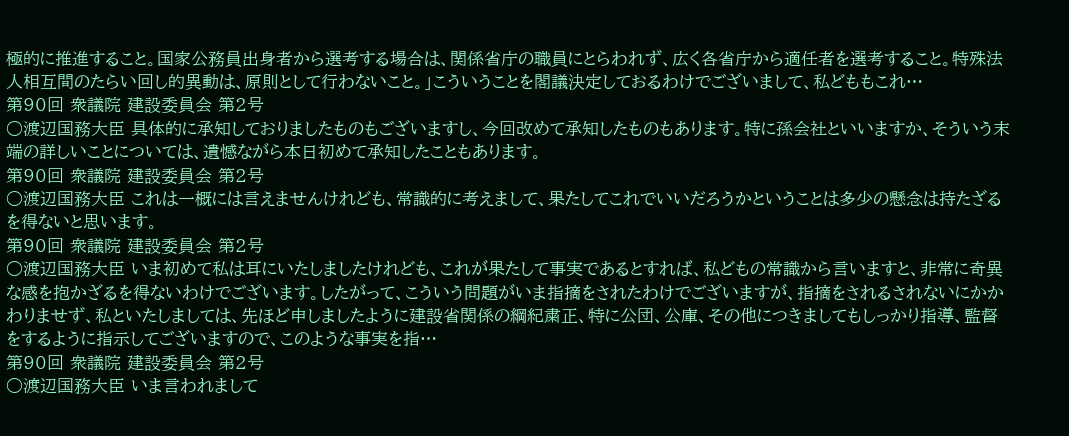極的に推進すること。国家公務員出身者から選考する場合は、関係省庁の職員にとらわれず、広く各省庁から適任者を選考すること。特殊法人相互間のたらい回し的異動は、原則として行わないこと。」こういうことを閣議決定しておるわけでございまして、私どももこれ…
第90回 衆議院 建設委員会 第2号
○渡辺国務大臣 具体的に承知しておりましたものもございますし、今回改めて承知したものもあります。特に孫会社といいますか、そういう末端の詳しいことについては、遺憾ながら本日初めて承知したこともあります。
第90回 衆議院 建設委員会 第2号
○渡辺国務大臣 これは一概には言えませんけれども、常識的に考えまして、果たしてこれでいいだろうかということは多少の懸念は持たざるを得ないと思います。
第90回 衆議院 建設委員会 第2号
○渡辺国務大臣 いま初めて私は耳にいたしましたけれども、これが果たして事実であるとすれば、私どもの常識から言いますと、非常に奇異な感を抱かざるを得ないわけでございます。したがって、こういう問題がいま指摘をされたわけでございますが、指摘をされるされないにかかわりませず、私といたしましては、先ほど申しましたように建設省関係の綱紀粛正、特に公団、公庫、その他につきましてもしっかり指導、監督をするように指示してございますので、このような事実を指…
第90回 衆議院 建設委員会 第2号
○渡辺国務大臣 いま言われまして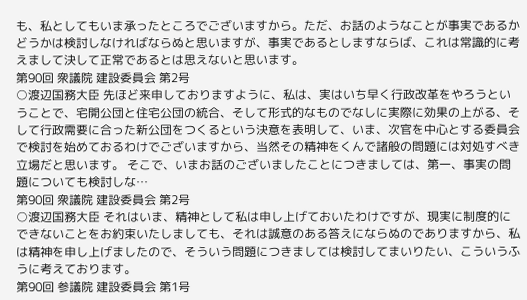も、私としてもいま承ったところでございますから。ただ、お話のようなことが事実であるかどうかは検討しなければならぬと思いますが、事実であるとしますならば、これは常識的に考えまして決して正常であるとは思えないと思います。
第90回 衆議院 建設委員会 第2号
○渡辺国務大臣 先ほど来申しておりますように、私は、実はいち早く行政改革をやろうということで、宅開公団と住宅公団の統合、そして形式的なものでなしに実際に効果の上がる、そして行政需要に合った新公団をつくるという決意を表明して、いま、次官を中心とする委員会で検討を始めておるわけでございますから、当然その精神をくんで諸般の問題には対処すべき立場だと思います。 そこで、いまお話のございましたことにつきましては、第一、事実の問題についても検討しな…
第90回 衆議院 建設委員会 第2号
○渡辺国務大臣 それはいま、精神として私は申し上げておいたわけですが、現実に制度的にできないことをお約束いたしましても、それは誠意のある答えにならぬのでありますから、私は精神を申し上げましたので、そういう問題につきましては検討してまいりたい、こういうふうに考えております。
第90回 参議院 建設委員会 第1号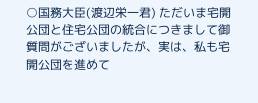○国務大臣(渡辺栄一君) ただいま宅開公団と住宅公団の統合につきまして御質問がございましたが、実は、私も宅開公団を進めて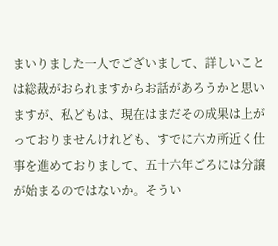まいりました一人でございまして、詳しいことは総裁がおられますからお話があろうかと思いますが、私どもは、現在はまだその成果は上がっておりませんけれども、すでに六カ所近く仕事を進めておりまして、五十六年ごろには分譲が始まるのではないか。そうい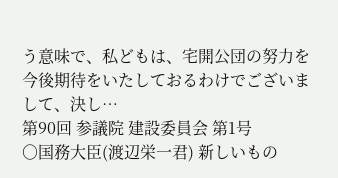う意味で、私どもは、宅開公団の努力を今後期待をいたしておるわけでございまして、決し…
第90回 参議院 建設委員会 第1号
○国務大臣(渡辺栄一君) 新しいもの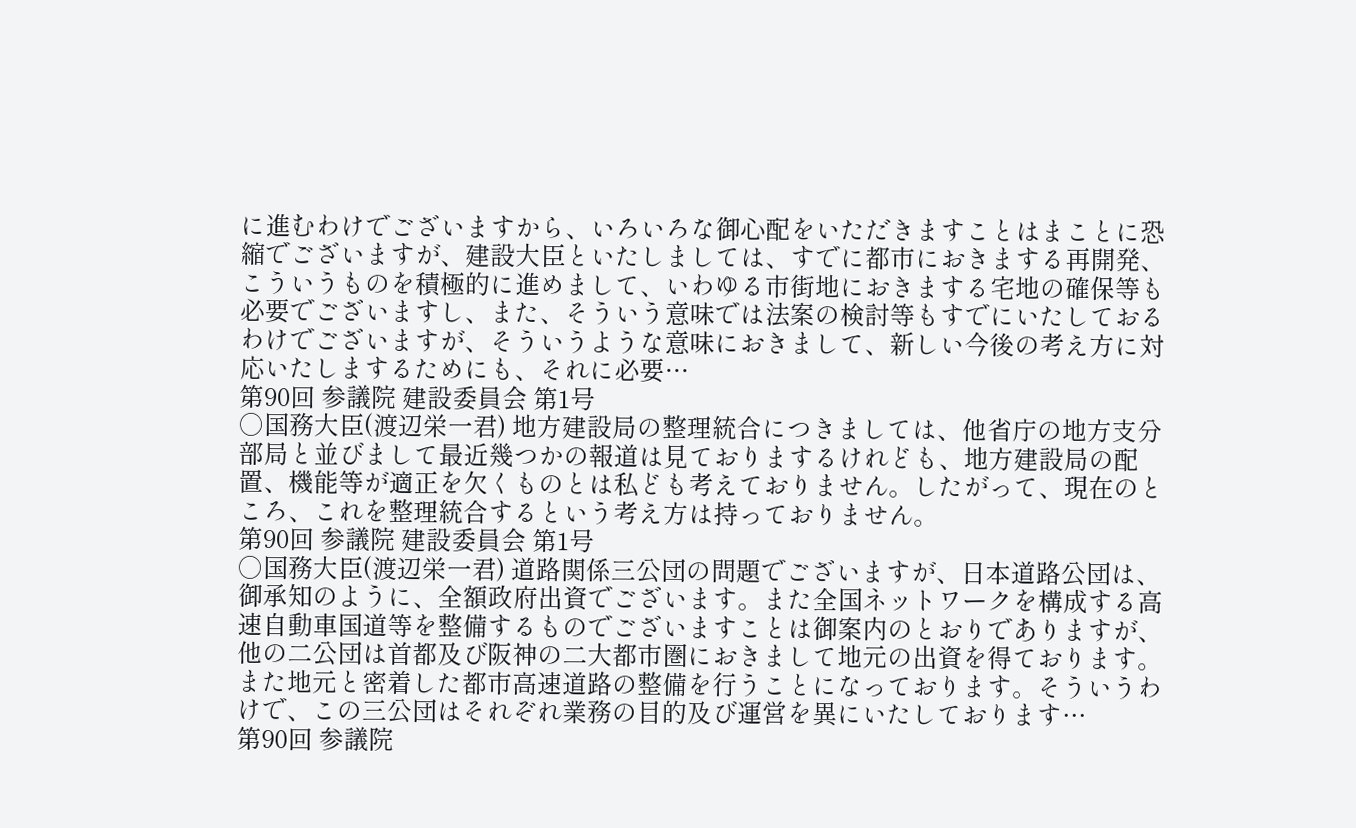に進むわけでございますから、いろいろな御心配をいただきますことはまことに恐縮でございますが、建設大臣といたしましては、すでに都市におきまする再開発、こういうものを積極的に進めまして、いわゆる市街地におきまする宅地の確保等も必要でございますし、また、そういう意味では法案の検討等もすでにいたしておるわけでございますが、そういうような意味におきまして、新しい今後の考え方に対応いたしまするためにも、それに必要…
第90回 参議院 建設委員会 第1号
○国務大臣(渡辺栄一君) 地方建設局の整理統合につきましては、他省庁の地方支分部局と並びまして最近幾つかの報道は見ておりまするけれども、地方建設局の配置、機能等が適正を欠くものとは私ども考えておりません。したがって、現在のところ、これを整理統合するという考え方は持っておりません。
第90回 参議院 建設委員会 第1号
○国務大臣(渡辺栄一君) 道路関係三公団の問題でございますが、日本道路公団は、御承知のように、全額政府出資でございます。また全国ネットワークを構成する高速自動車国道等を整備するものでございますことは御案内のとおりでありますが、他の二公団は首都及び阪神の二大都市圏におきまして地元の出資を得ております。また地元と密着した都市高速道路の整備を行うことになっております。そういうわけで、この三公団はそれぞれ業務の目的及び運営を異にいたしております…
第90回 参議院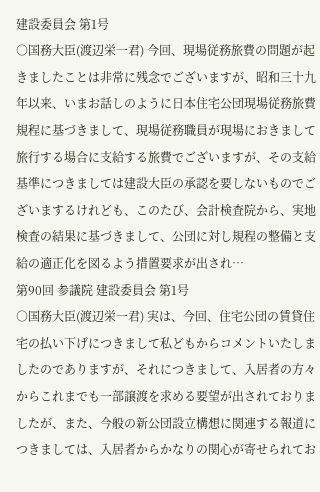建設委員会 第1号
○国務大臣(渡辺栄一君) 今回、現場従務旅費の問題が起きましたことは非常に残念でございますが、昭和三十九年以来、いまお話しのように日本住宅公団現場従務旅費規程に基づきまして、現場従務職員が現場におきまして旅行する場合に支給する旅費でございますが、その支給基準につきましては建設大臣の承認を要しないものでございまするけれども、このたび、会計検査院から、実地検査の結果に基づきまして、公団に対し規程の整備と支給の適正化を図るよう措置要求が出され…
第90回 参議院 建設委員会 第1号
○国務大臣(渡辺栄一君) 実は、今回、住宅公団の賃貸住宅の払い下げにつきまして私どもからコメントいたしましたのでありますが、それにつきまして、入居者の方々からこれまでも一部譲渡を求める要望が出されておりましたが、また、今般の新公団設立構想に関連する報道につきましては、入居者からかなりの関心が寄せられてお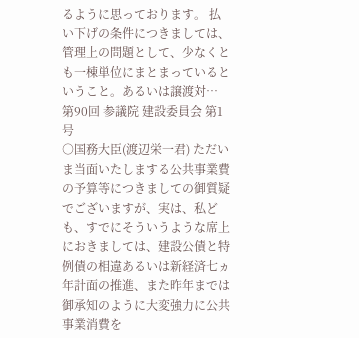るように思っております。 払い下げの条件につきましては、管理上の問題として、少なくとも一棟単位にまとまっているということ。あるいは譲渡対…
第90回 参議院 建設委員会 第1号
○国務大臣(渡辺栄一君) ただいま当面いたしまする公共事業費の予算等につきましての御質疑でございますが、実は、私ども、すでにそういうような席上におきましては、建設公債と特例債の相違あるいは新経済七ヵ年計面の推進、また昨年までは御承知のように大変強力に公共事業消費を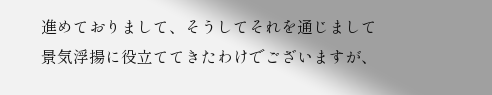進めておりまして、そうしてそれを通じまして景気浮揚に役立ててきたわけでございますが、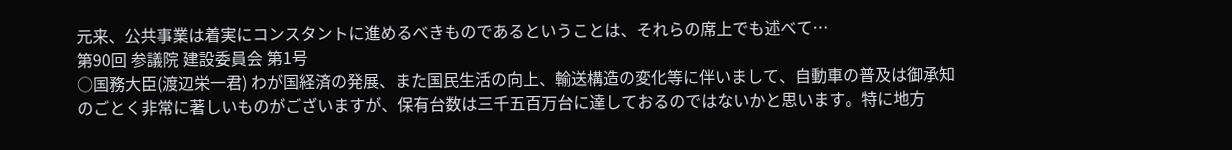元来、公共事業は着実にコンスタントに進めるべきものであるということは、それらの席上でも述べて…
第90回 参議院 建設委員会 第1号
○国務大臣(渡辺栄一君) わが国経済の発展、また国民生活の向上、輸送構造の変化等に伴いまして、自動車の普及は御承知のごとく非常に著しいものがございますが、保有台数は三千五百万台に達しておるのではないかと思います。特に地方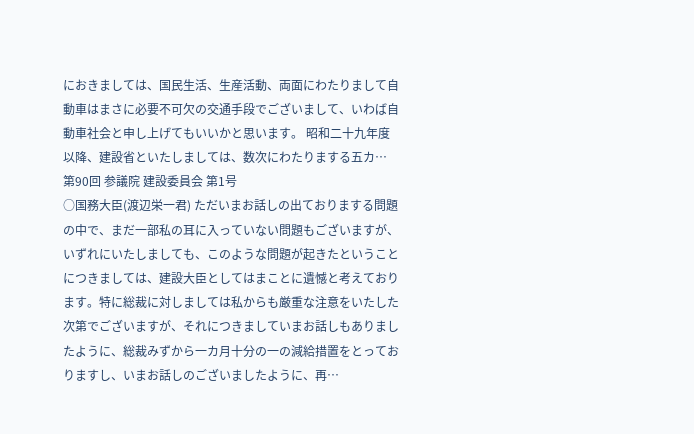におきましては、国民生活、生産活動、両面にわたりまして自動車はまさに必要不可欠の交通手段でございまして、いわば自動車社会と申し上げてもいいかと思います。 昭和二十九年度以降、建設省といたしましては、数次にわたりまする五カ…
第90回 参議院 建設委員会 第1号
○国務大臣(渡辺栄一君) ただいまお話しの出ておりまする問題の中で、まだ一部私の耳に入っていない問題もございますが、いずれにいたしましても、このような問題が起きたということにつきましては、建設大臣としてはまことに遺憾と考えております。特に総裁に対しましては私からも厳重な注意をいたした次第でございますが、それにつきましていまお話しもありましたように、総裁みずから一カ月十分の一の減給措置をとっておりますし、いまお話しのございましたように、再…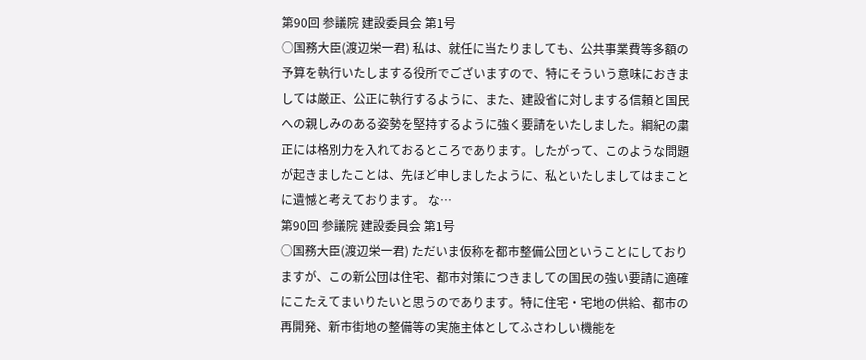第90回 参議院 建設委員会 第1号
○国務大臣(渡辺栄一君) 私は、就任に当たりましても、公共事業費等多額の予算を執行いたしまする役所でございますので、特にそういう意味におきましては厳正、公正に執行するように、また、建設省に対しまする信頼と国民への親しみのある姿勢を堅持するように強く要請をいたしました。綱紀の粛正には格別力を入れておるところであります。したがって、このような問題が起きましたことは、先ほど申しましたように、私といたしましてはまことに遺憾と考えております。 な…
第90回 参議院 建設委員会 第1号
○国務大臣(渡辺栄一君) ただいま仮称を都市整備公団ということにしておりますが、この新公団は住宅、都市対策につきましての国民の強い要請に適確にこたえてまいりたいと思うのであります。特に住宅・宅地の供給、都市の再開発、新市街地の整備等の実施主体としてふさわしい機能を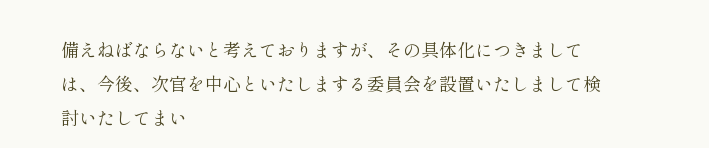備えねばならないと考えておりますが、その具体化につきましては、今後、次官を中心といたしまする委員会を設置いたしまして検討いたしてまい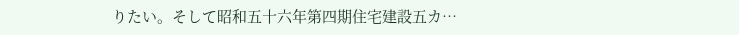りたい。そして昭和五十六年第四期住宅建設五カ…